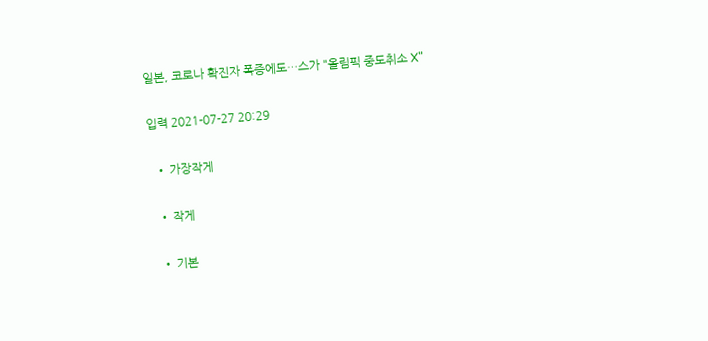일본, 코로나 확진자 폭증에도…스가 "올림픽 중도취소 X"

입력 2021-07-27 20:29

  • 가장작게

  • 작게

  • 기본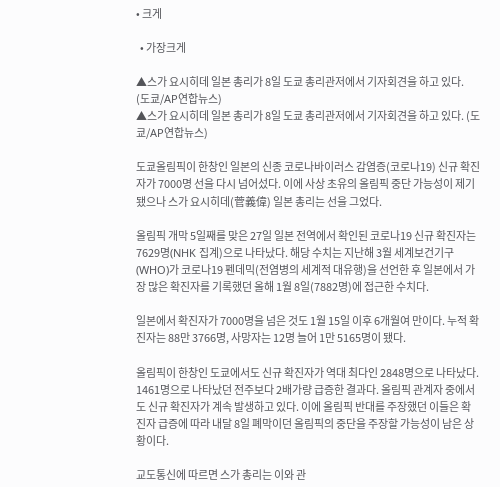• 크게

  • 가장크게

▲스가 요시히데 일본 총리가 8일 도쿄 총리관저에서 기자회견을 하고 있다.  (도쿄/AP연합뉴스)
▲스가 요시히데 일본 총리가 8일 도쿄 총리관저에서 기자회견을 하고 있다. (도쿄/AP연합뉴스)

도쿄올림픽이 한창인 일본의 신종 코로나바이러스 감염증(코로나19) 신규 확진자가 7000명 선을 다시 넘어섰다. 이에 사상 초유의 올림픽 중단 가능성이 제기됐으나 스가 요시히데(菅義偉) 일본 총리는 선을 그었다.

올림픽 개막 5일째를 맞은 27일 일본 전역에서 확인된 코로나19 신규 확진자는 7629명(NHK 집계)으로 나타났다. 해당 수치는 지난해 3월 세계보건기구(WHO)가 코로나19 펜데믹(전염병의 세계적 대유행)을 선언한 후 일본에서 가장 많은 확진자를 기록했던 올해 1월 8일(7882명)에 접근한 수치다.

일본에서 확진자가 7000명을 넘은 것도 1월 15일 이후 6개월여 만이다. 누적 확진자는 88만 3766명, 사망자는 12명 늘어 1만 5165명이 됐다.

올림픽이 한창인 도쿄에서도 신규 확진자가 역대 최다인 2848명으로 나타났다. 1461명으로 나타났던 전주보다 2배가량 급증한 결과다. 올림픽 관계자 중에서도 신규 확진자가 계속 발생하고 있다. 이에 올림픽 반대를 주장했던 이들은 확진자 급증에 따라 내달 8일 폐막이던 올림픽의 중단을 주장할 가능성이 남은 상황이다.

교도통신에 따르면 스가 총리는 이와 관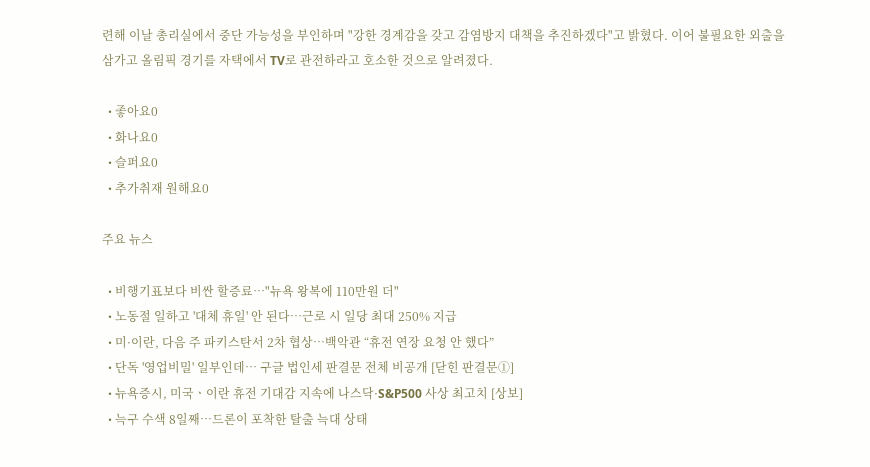련해 이날 총리실에서 중단 가능성을 부인하며 "강한 경계감을 갖고 감염방지 대책을 추진하겠다"고 밝혔다. 이어 불필요한 외출을 삼가고 올림픽 경기를 자택에서 TV로 관전하라고 호소한 것으로 알려졌다.

  • 좋아요0
  • 화나요0
  • 슬퍼요0
  • 추가취재 원해요0

주요 뉴스

  • 비행기표보다 비싼 할증료…"뉴욕 왕복에 110만원 더"
  • 노동절 일하고 '대체 휴일' 안 된다⋯근로 시 일당 최대 250% 지급
  • 미·이란, 다음 주 파키스탄서 2차 협상…백악관 “휴전 연장 요청 안 했다”
  • 단독 '영업비밀' 일부인데… 구글 법인세 판결문 전체 비공개 [닫힌 판결문①]
  • 뉴욕증시, 미국ㆍ이란 휴전 기대감 지속에 나스닥·S&P500 사상 최고치 [상보]
  • 늑구 수색 8일째…드론이 포착한 탈출 늑대 상태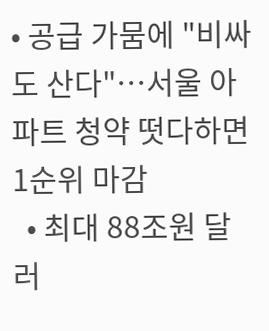• 공급 가뭄에 "비싸도 산다"⋯서울 아파트 청약 떳다하면 1순위 마감
  • 최대 88조원 달러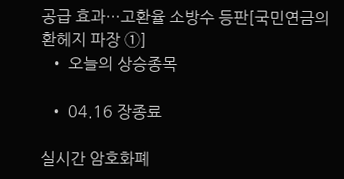공급 효과…고환율 소방수 등판[국민연금의 환헤지 파장 ①]
  • 오늘의 상승종목

  • 04.16 장종료

실시간 암호화폐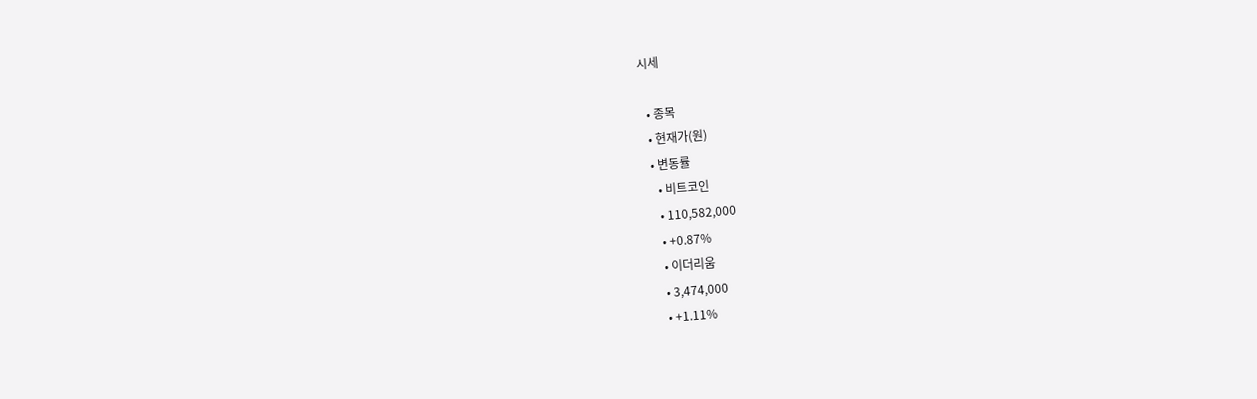시세

  • 종목
  • 현재가(원)
  • 변동률
    • 비트코인
    • 110,582,000
    • +0.87%
    • 이더리움
    • 3,474,000
    • +1.11%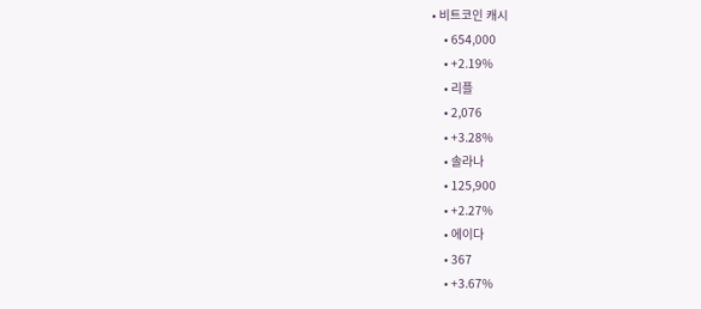• 비트코인 캐시
    • 654,000
    • +2.19%
    • 리플
    • 2,076
    • +3.28%
    • 솔라나
    • 125,900
    • +2.27%
    • 에이다
    • 367
    • +3.67%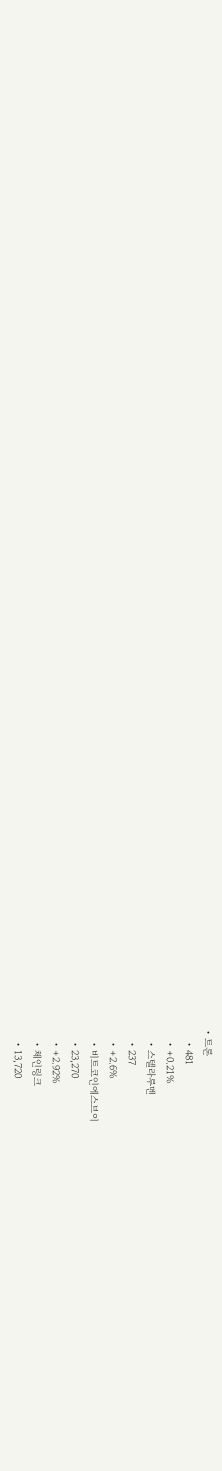• 트론
    • 481
    • +0.21%
    • 스텔라루멘
    • 237
    • +2.6%
    • 비트코인에스브이
    • 23,270
    • +2.92%
    • 체인링크
    • 13,720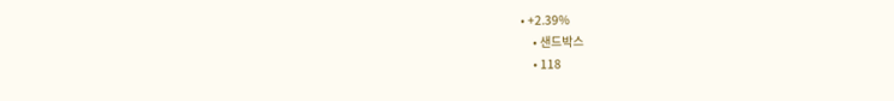• +2.39%
    • 샌드박스
    • 118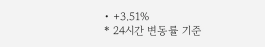• +3.51%
* 24시간 변동률 기준